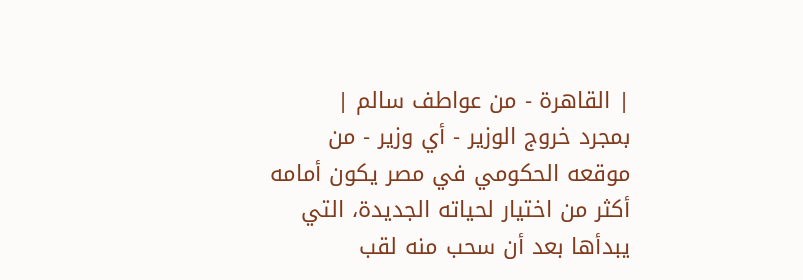| القاهرة - من عواطف سالم |
بمجرد خروج الوزير - أي وزير - من موقعه الحكومي في مصر يكون أمامه أكثر من اختيار لحياته الجديدة، التي يبدأها بعد أن سحب منه لقب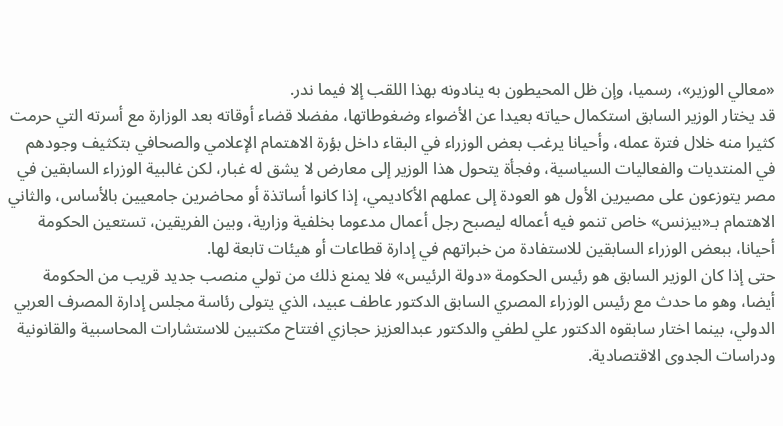«معالي الوزير»، رسميا، وإن ظل المحيطون به ينادونه بهذا اللقب إلا فيما ندر.
قد يختار الوزير السابق استكمال حياته بعيدا عن الأضواء وضغوطاتها، مفضلا قضاء أوقاته بعد الوزارة مع أسرته التي حرمت كثيرا منه خلال فترة عمله، وأحيانا يرغب بعض الوزراء في البقاء داخل بؤرة الاهتمام الإعلامي والصحافي بتكثيف وجودهم في المنتديات والفعاليات السياسية، وفجأة يتحول هذا الوزير إلى معارض لا يشق له غبار، لكن غالبية الوزراء السابقين في مصر يتوزعون على مصيرين الأول هو العودة إلى عملهم الأكاديمي، إذا كانوا أساتذة أو محاضرين جامعيين بالأساس، والثاني الاهتمام بـ«بيزنس» خاص تنمو فيه أعماله ليصبح رجل أعمال مدعوما بخلفية وزارية، وبين الفريقين، تستعين الحكومة أحيانا، ببعض الوزراء السابقين للاستفادة من خبراتهم في إدارة قطاعات أو هيئات تابعة لها.
حتى إذا كان الوزير السابق هو رئيس الحكومة «دولة الرئيس» فلا يمنع ذلك من تولي منصب جديد قريب من الحكومة أيضا، وهو ما حدث مع رئيس الوزراء المصري السابق الدكتور عاطف عبيد، الذي يتولى رئاسة مجلس إدارة المصرف العربي الدولي، بينما اختار سابقوه الدكتور علي لطفي والدكتور عبدالعزيز حجازي افتتاح مكتبين للاستشارات المحاسبية والقانونية ودراسات الجدوى الاقتصادية.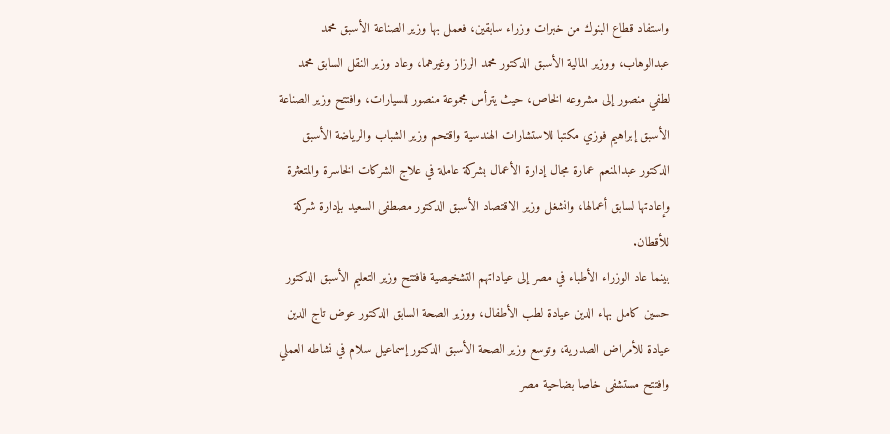واستفاد قطاع البنوك من خبرات وزراء سابقين، فعمل بها وزير الصناعة الأسبق محمد عبدالوهاب، ووزير المالية الأسبق الدكتور محمد الرزاز وغيرهما، وعاد وزير النقل السابق محمد لطفي منصور إلى مشروعه الخاص، حيث يترأس مجموعة منصور للسيارات، وافتتح وزير الصناعة الأسبق إبراهيم فوزي مكتبا للاستشارات الهندسية واقتحم وزير الشباب والرياضة الأسبق الدكتور عبدالمنعم عمارة مجال إدارة الأعمال بشركة عاملة في علاج الشركات الخاسرة والمتعثرة وإعادتها لسابق أعمالها، وانشغل وزير الاقتصاد الأسبق الدكتور مصطفى السعيد بإدارة شركة للأقطان.
بينما عاد الوزراء الأطباء في مصر إلى عياداتهم التشخيصية فافتتح وزير التعليم الأسبق الدكتور حسين كامل بهاء الدين عيادة لطب الأطفال، ووزير الصحة السابق الدكتور عوض تاج الدين عيادة للأمراض الصدرية، وتوسع وزير الصحة الأسبق الدكتور إسماعيل سلام في نشاطه العملي وافتتح مستشفى خاصا بضاحية مصر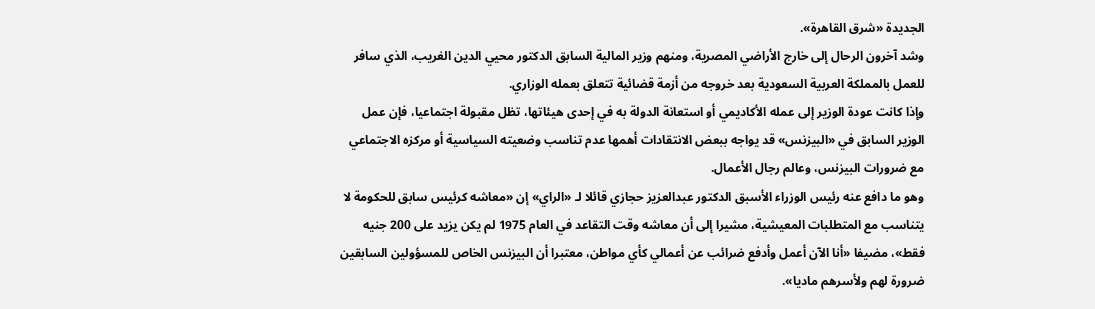الجديدة «شرق القاهرة».
وشد آخرون الرحال إلى خارج الأراضي المصرية، ومنهم وزير المالية السابق الدكتور محيي الدين الغريب، الذي سافر للعمل بالمملكة العربية السعودية بعد خروجه من أزمة قضائية تتعلق بعمله الوزاري.
وإذا كانت عودة الوزير إلى عمله الأكاديمي أو استعانة الدولة به في إحدى هيئاتها، تظل مقبولة اجتماعيا، فإن عمل الوزير السابق في «البيزنس» قد يواجه ببعض الانتقادات أهمها عدم تناسب وضعيته السياسية أو مركزه الاجتماعي مع ضرورات البيزنس، وعالم رجال الأعمال.
وهو ما دافع عنه رئيس الوزراء الأسبق الدكتور عبدالعزيز حجازي قائلا لـ «الراي» إن «معاشه كرئيس سابق للحكومة لا يتناسب مع المتطلبات المعيشية، مشيرا إلى أن معاشه وقت التقاعد في العام 1975 لم يكن يزيد على 200 جنيه فقط»، مضيفا «أنا الآن أعمل وأدفع ضرائب عن أعمالي كأي مواطن، معتبرا أن البيزنس الخاص للمسؤولين السابقين ضرورة لهم ولأسرهم ماديا».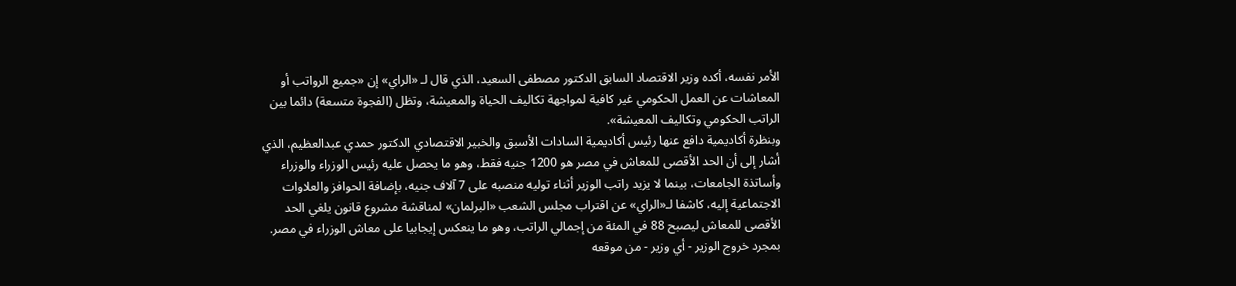الأمر نفسه، أكده وزير الاقتصاد السابق الدكتور مصطفى السعيد، الذي قال لـ «الراي» إن «جميع الرواتب أو المعاشات عن العمل الحكومي غير كافية لمواجهة تكاليف الحياة والمعيشة، وتظل (الفجوة متسعة) دائما بين الراتب الحكومي وتكاليف المعيشة».
وبنظرة أكاديمية دافع عنها رئيس أكاديمية السادات الأسبق والخبير الاقتصادي الدكتور حمدي عبدالعظيم، الذي أشار إلى أن الحد الأقصى للمعاش في مصر هو 1200 جنيه فقط، وهو ما يحصل عليه رئيس الوزراء والوزراء وأساتذة الجامعات، بينما لا يزيد راتب الوزير أثناء توليه منصبه على 7 آلاف جنيه، بإضافة الحوافز والعلاوات الاجتماعية إليه، كاشفا لـ«الراي» عن اقتراب مجلس الشعب «البرلمان» لمناقشة مشروع قانون يلغي الحد الأقصى للمعاش ليصبح 88 في المئة من إجمالي الراتب، وهو ما ينعكس إيجابيا على معاش الوزراء في مصر.
بمجرد خروج الوزير - أي وزير - من موقعه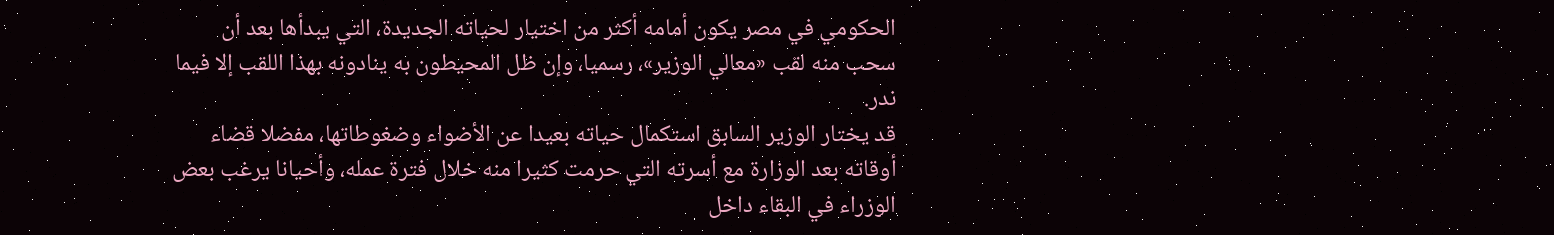الحكومي في مصر يكون أمامه أكثر من اختيار لحياته الجديدة، التي يبدأها بعد أن سحب منه لقب «معالي الوزير»، رسميا، وإن ظل المحيطون به ينادونه بهذا اللقب إلا فيما ندر.
قد يختار الوزير السابق استكمال حياته بعيدا عن الأضواء وضغوطاتها، مفضلا قضاء أوقاته بعد الوزارة مع أسرته التي حرمت كثيرا منه خلال فترة عمله، وأحيانا يرغب بعض الوزراء في البقاء داخل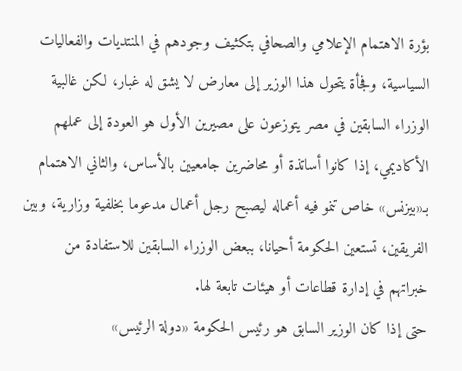بؤرة الاهتمام الإعلامي والصحافي بتكثيف وجودهم في المنتديات والفعاليات السياسية، وفجأة يتحول هذا الوزير إلى معارض لا يشق له غبار، لكن غالبية الوزراء السابقين في مصر يتوزعون على مصيرين الأول هو العودة إلى عملهم الأكاديمي، إذا كانوا أساتذة أو محاضرين جامعيين بالأساس، والثاني الاهتمام بـ«بيزنس» خاص تنمو فيه أعماله ليصبح رجل أعمال مدعوما بخلفية وزارية، وبين الفريقين، تستعين الحكومة أحيانا، ببعض الوزراء السابقين للاستفادة من خبراتهم في إدارة قطاعات أو هيئات تابعة لها.
حتى إذا كان الوزير السابق هو رئيس الحكومة «دولة الرئيس»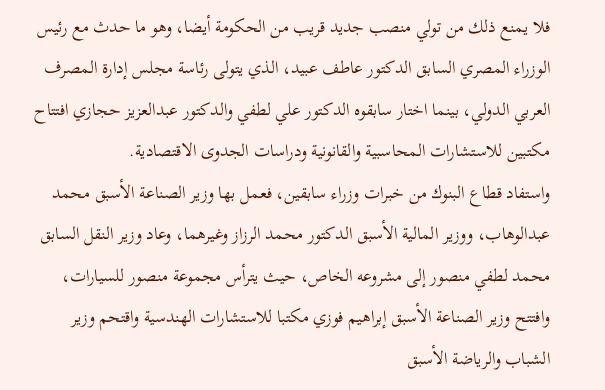فلا يمنع ذلك من تولي منصب جديد قريب من الحكومة أيضا، وهو ما حدث مع رئيس الوزراء المصري السابق الدكتور عاطف عبيد، الذي يتولى رئاسة مجلس إدارة المصرف العربي الدولي، بينما اختار سابقوه الدكتور علي لطفي والدكتور عبدالعزيز حجازي افتتاح مكتبين للاستشارات المحاسبية والقانونية ودراسات الجدوى الاقتصادية.
واستفاد قطاع البنوك من خبرات وزراء سابقين، فعمل بها وزير الصناعة الأسبق محمد عبدالوهاب، ووزير المالية الأسبق الدكتور محمد الرزاز وغيرهما، وعاد وزير النقل السابق محمد لطفي منصور إلى مشروعه الخاص، حيث يترأس مجموعة منصور للسيارات، وافتتح وزير الصناعة الأسبق إبراهيم فوزي مكتبا للاستشارات الهندسية واقتحم وزير الشباب والرياضة الأسبق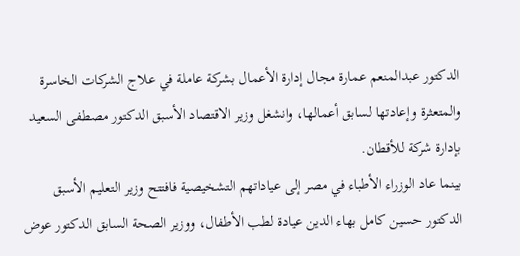الدكتور عبدالمنعم عمارة مجال إدارة الأعمال بشركة عاملة في علاج الشركات الخاسرة والمتعثرة وإعادتها لسابق أعمالها، وانشغل وزير الاقتصاد الأسبق الدكتور مصطفى السعيد بإدارة شركة للأقطان.
بينما عاد الوزراء الأطباء في مصر إلى عياداتهم التشخيصية فافتتح وزير التعليم الأسبق الدكتور حسين كامل بهاء الدين عيادة لطب الأطفال، ووزير الصحة السابق الدكتور عوض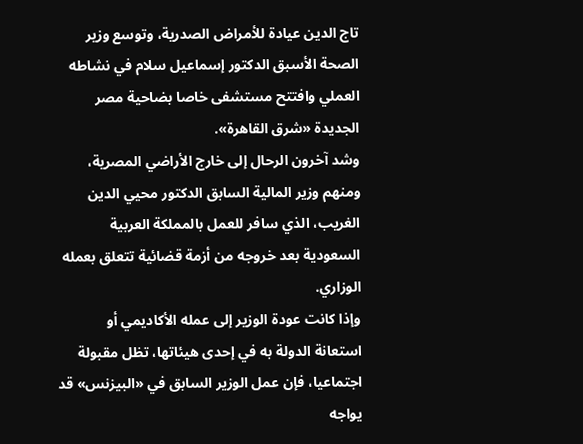تاج الدين عيادة للأمراض الصدرية، وتوسع وزير الصحة الأسبق الدكتور إسماعيل سلام في نشاطه العملي وافتتح مستشفى خاصا بضاحية مصر الجديدة «شرق القاهرة».
وشد آخرون الرحال إلى خارج الأراضي المصرية، ومنهم وزير المالية السابق الدكتور محيي الدين الغريب، الذي سافر للعمل بالمملكة العربية السعودية بعد خروجه من أزمة قضائية تتعلق بعمله الوزاري.
وإذا كانت عودة الوزير إلى عمله الأكاديمي أو استعانة الدولة به في إحدى هيئاتها، تظل مقبولة اجتماعيا، فإن عمل الوزير السابق في «البيزنس» قد يواجه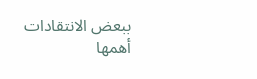ببعض الانتقادات أهمها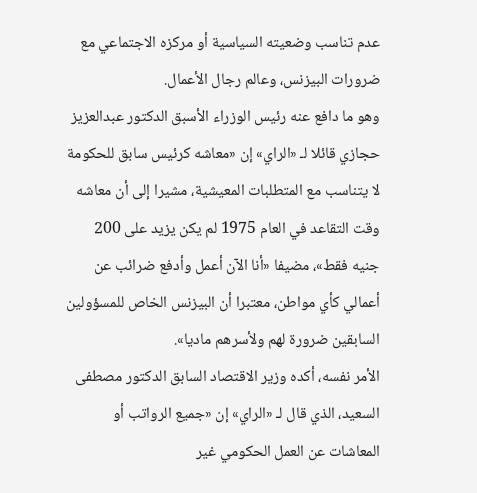عدم تناسب وضعيته السياسية أو مركزه الاجتماعي مع ضرورات البيزنس، وعالم رجال الأعمال.
وهو ما دافع عنه رئيس الوزراء الأسبق الدكتور عبدالعزيز حجازي قائلا لـ «الراي» إن «معاشه كرئيس سابق للحكومة لا يتناسب مع المتطلبات المعيشية، مشيرا إلى أن معاشه وقت التقاعد في العام 1975 لم يكن يزيد على 200 جنيه فقط»، مضيفا «أنا الآن أعمل وأدفع ضرائب عن أعمالي كأي مواطن، معتبرا أن البيزنس الخاص للمسؤولين السابقين ضرورة لهم ولأسرهم ماديا».
الأمر نفسه، أكده وزير الاقتصاد السابق الدكتور مصطفى السعيد، الذي قال لـ «الراي» إن «جميع الرواتب أو المعاشات عن العمل الحكومي غير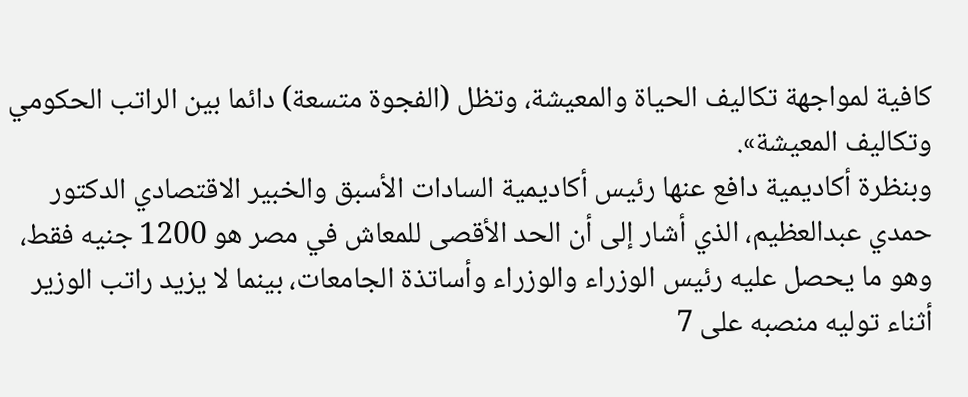كافية لمواجهة تكاليف الحياة والمعيشة، وتظل (الفجوة متسعة) دائما بين الراتب الحكومي وتكاليف المعيشة».
وبنظرة أكاديمية دافع عنها رئيس أكاديمية السادات الأسبق والخبير الاقتصادي الدكتور حمدي عبدالعظيم، الذي أشار إلى أن الحد الأقصى للمعاش في مصر هو 1200 جنيه فقط، وهو ما يحصل عليه رئيس الوزراء والوزراء وأساتذة الجامعات، بينما لا يزيد راتب الوزير أثناء توليه منصبه على 7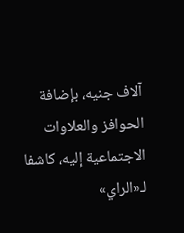آلاف جنيه، بإضافة الحوافز والعلاوات الاجتماعية إليه، كاشفا لـ«الراي»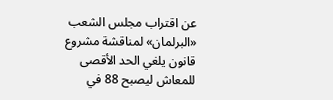عن اقتراب مجلس الشعب «البرلمان» لمناقشة مشروع قانون يلغي الحد الأقصى للمعاش ليصبح 88 في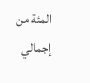المئة من إجمالي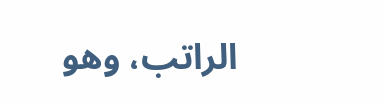الراتب، وهو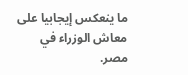ما ينعكس إيجابيا على معاش الوزراء في مصر.